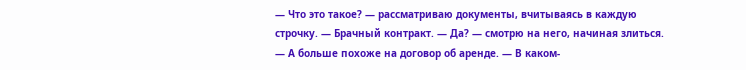— Что это такое? — рассматриваю документы, вчитываясь в каждую строчку. — Брачный контракт. — Да? — смотрю на него, начиная злиться. — А больше похоже на договор об аренде. — В каком-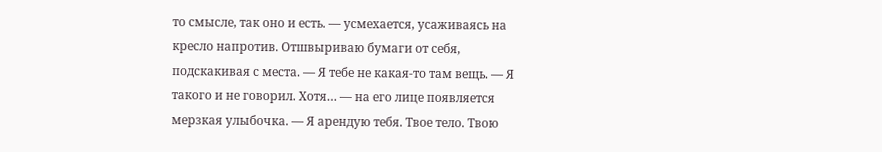то смысле, так оно и есть. — усмехается, усаживаясь на кресло напротив. Отшвыриваю бумаги от себя, подскакивая с места. — Я тебе не какая-то там вещь. — Я такого и не говорил. Хотя… — на его лице появляется мерзкая улыбочка. — Я арендую тебя. Твое тело. Твою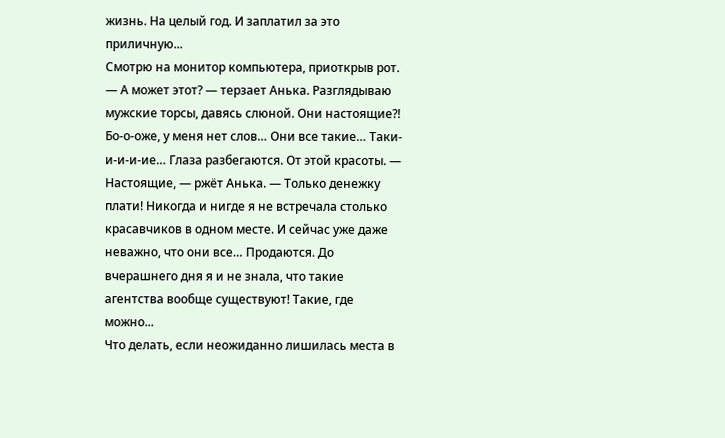жизнь. На целый год. И заплатил за это приличную...
Смотрю на монитор компьютера, приоткрыв рот. — А может этот? — терзает Анька. Разглядываю мужские торсы, давясь слюной. Они настоящие?! Бо-о-оже, у меня нет слов… Они все такие… Таки-и-и-и-ие… Глаза разбегаются. От этой красоты. — Настоящие, — ржёт Анька. — Только денежку плати! Никогда и нигде я не встречала столько красавчиков в одном месте. И сейчас уже даже неважно, что они все… Продаются. До вчерашнего дня я и не знала, что такие агентства вообще существуют! Такие, где можно...
Что делать, если неожиданно лишилась места в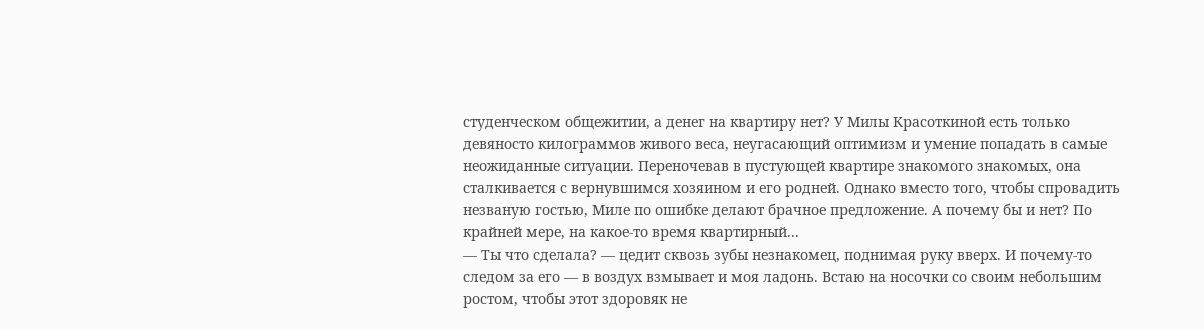студенческом общежитии, а денег на квартиру нет? У Милы Красоткиной есть только девяносто килограммов живого веса, неугасающий оптимизм и умение попадать в самые неожиданные ситуации. Переночевав в пустующей квартире знакомого знакомых, она сталкивается с вернувшимся хозяином и его родней. Однако вместо того, чтобы спровадить незваную гостью, Миле по ошибке делают брачное предложение. А почему бы и нет? По крайней мере, на какое-то время квартирный...
— Ты что сделала? — цедит сквозь зубы незнакомец, поднимая руку вверх. И почему-то следом за его — в воздух взмывает и моя ладонь. Встаю на носочки со своим небольшим ростом, чтобы этот здоровяк не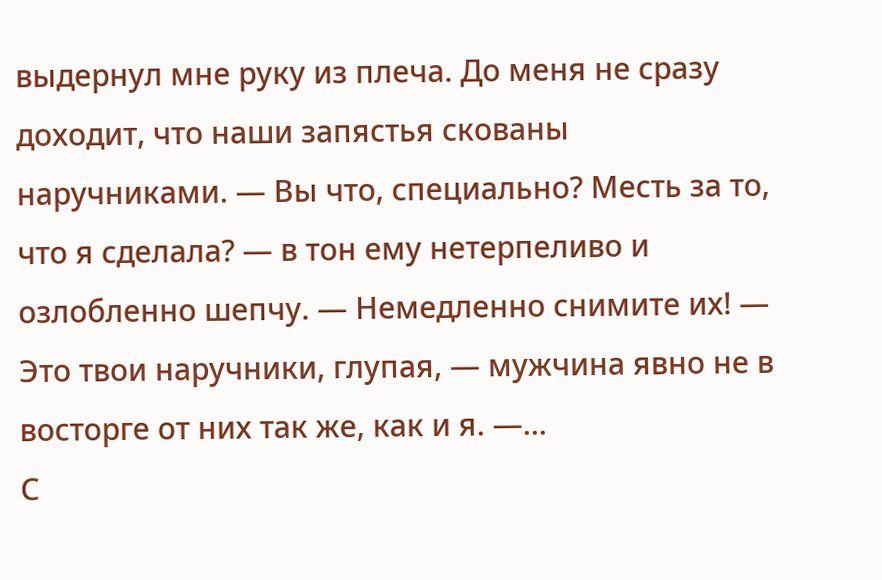выдернул мне руку из плеча. До меня не сразу доходит, что наши запястья скованы наручниками. — Вы что, специально? Месть за то, что я сделала? — в тон ему нетерпеливо и озлобленно шепчу. — Немедленно снимите их! — Это твои наручники, глупая, — мужчина явно не в восторге от них так же, как и я. —...
С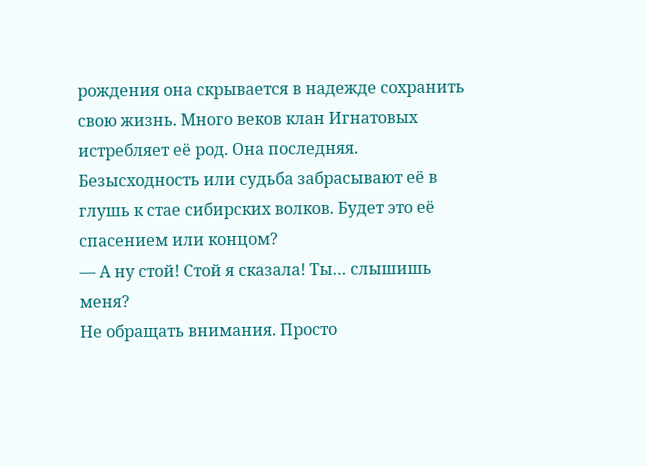рождения она скрывается в надежде сохранить свою жизнь. Много веков клан Игнатовых истребляет её род. Она последняя. Безысходность или судьба забрасывают её в глушь к стае сибирских волков. Будет это её спасением или концом?
— А ну стой! Стой я сказала! Ты… слышишь меня?
Не обращать внимания. Просто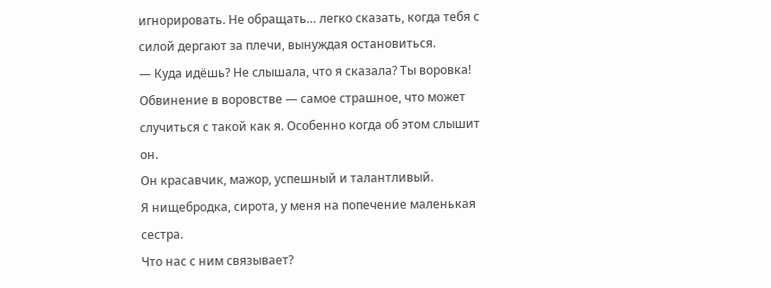игнорировать. Не обращать… легко сказать, когда тебя с силой дергают за плечи, вынуждая остановиться.
— Куда идёшь? Не слышала, что я сказала? Ты воровка!
Обвинение в воровстве — самое страшное, что может случиться с такой как я. Особенно когда об этом слышит он.
Он красавчик, мажор, успешный и талантливый.
Я нищебродка, сирота, у меня на попечение маленькая сестра.
Что нас с ним связывает?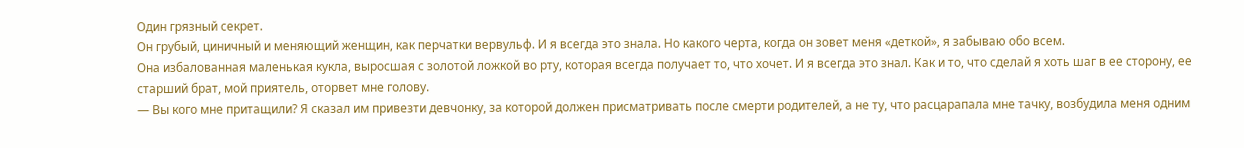Один грязный секрет.
Он грубый, циничный и меняющий женщин, как перчатки вервульф. И я всегда это знала. Но какого черта, когда он зовет меня «деткой», я забываю обо всем.
Она избалованная маленькая кукла, выросшая с золотой ложкой во рту, которая всегда получает то, что хочет. И я всегда это знал. Как и то, что сделай я хоть шаг в ее сторону, ее старший брат, мой приятель, оторвет мне голову.
— Вы кого мне притащили? Я сказал им привезти девчонку, за которой должен присматривать после смерти родителей, а не ту, что расцарапала мне тачку, возбудила меня одним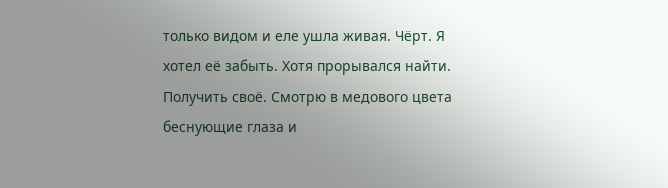только видом и еле ушла живая. Чёрт. Я хотел её забыть. Хотя прорывался найти. Получить своё. Смотрю в медового цвета беснующие глаза и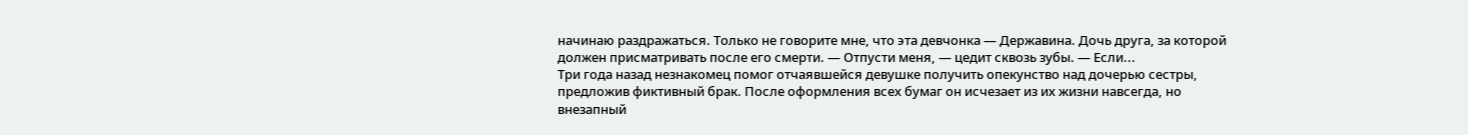начинаю раздражаться. Только не говорите мне, что эта девчонка — Державина. Дочь друга, за которой должен присматривать после его смерти. — Отпусти меня, — цедит сквозь зубы. — Если...
Три года назад незнакомец помог отчаявшейся девушке получить опекунство над дочерью сестры, предложив фиктивный брак. После оформления всех бумаг он исчезает из их жизни навсегда, но внезапный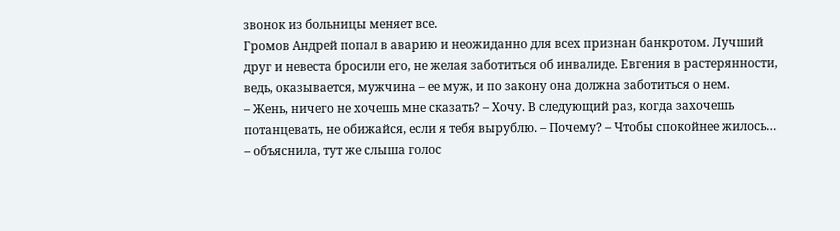звонок из больницы меняет все.
Громов Андрей попал в аварию и неожиданно для всех признан банкротом. Лучший друг и невеста бросили его, не желая заботиться об инвалиде. Евгения в растерянности, ведь, оказывается, мужчина – ее муж, и по закону она должна заботиться о нем.
– Жень, ничего не хочешь мне сказать? – Хочу. В следующий раз, когда захочешь потанцевать, не обижайся, если я тебя вырублю. – Почему? – Чтобы спокойнее жилось… – объяснила, тут же слыша голос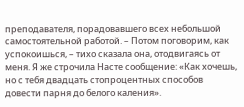преподавателя, порадовавшего всех небольшой самостоятельной работой. – Потом поговорим, как успокоишься, – тихо сказала она, отодвигаясь от меня. Я же строчила Насте сообщение: «Как хочешь, но с тебя двадцать стопроцентных способов довести парня до белого каления».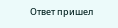Ответ пришел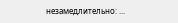незамедлительно: ...